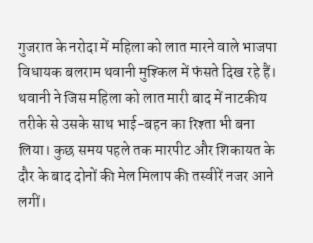गुजरात के नरोदा में महिला को लात मारने वाले भाजपा विधायक बलराम थवानी मुश्किल में फंसते दिख रहे हैं। थवानी ने जिस महिला को लात मारी बाद में नाटकीय तरीके से उसके साथ भाई-बहन का रिश्ता भी बना लिया। कुछ समय पहले तक मारपीट और शिकायत के दौर के बाद दोनों की मेल मिलाप की तस्वीरें नजर आने लगीं।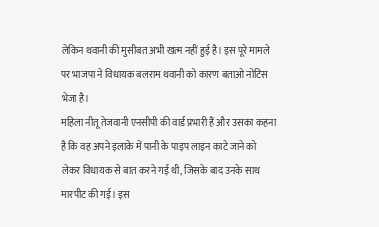लेकिन थवानी की मुसीबत अभी खत्म नहीं हुई है। इस पूरे मामले पर भाजपा ने विधायक बलराम थवानी को कारण बताओ नोटिस भेजा है।
महिला नीतू तेजवानी एनसीपी की वार्ड प्रभारी हैं और उसका कहना है कि वह अपने इलाके में पानी के पाइप लाइन काटे जाने को लेकर विधायक से बात करने गई थी, जिसके बाद उनके साथ मारपीट की गई। इस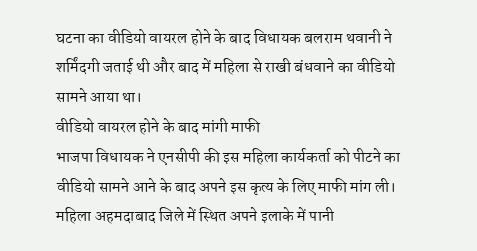घटना का वीडियो वायरल होने के बाद विधायक बलराम थवानी ने शर्मिंदगी जताई थी और बाद में महिला से राखी बंधवाने का वीडियो सामने आया था।
वीडियो वायरल होने के बाद मांगी माफी
भाजपा विधायक ने एनसीपी की इस महिला कार्यकर्ता को पीटने का वीडियो सामने आने के बाद अपने इस कृत्य के लिए माफी मांग ली। महिला अहमदाबाद जिले में स्थित अपने इलाके में पानी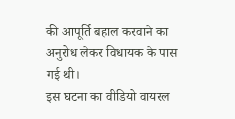की आपूर्ति बहाल करवाने का अनुरोध लेकर विधायक के पास गई थी।
इस घटना का वीडियो वायरल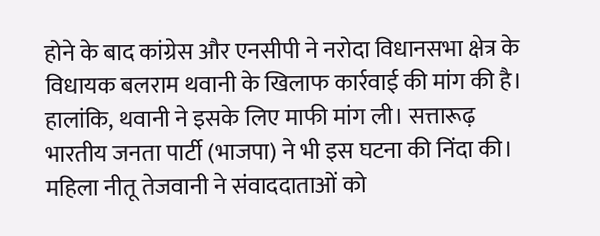होने के बाद कांग्रेस और एनसीपी ने नरोदा विधानसभा क्षेत्र के विधायक बलराम थवानी के खिलाफ कार्रवाई की मांग की है। हालांकि, थवानी ने इसके लिए माफी मांग ली। सत्तारूढ़ भारतीय जनता पार्टी (भाजपा) ने भी इस घटना की निंदा की।
महिला नीतू तेजवानी ने संवाददाताओं को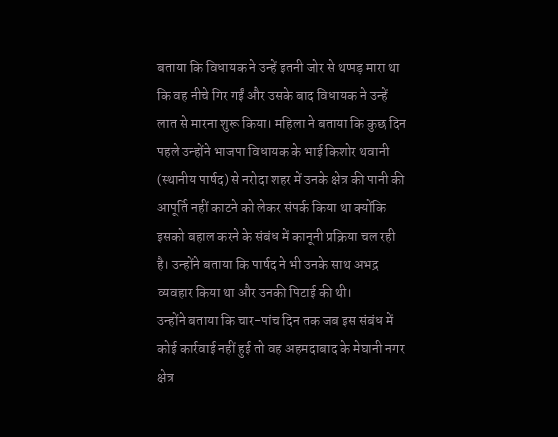बताया कि विधायक ने उन्हें इतनी जोर से थप्पड़ मारा था कि वह नीचे गिर गईं और उसके बाद विधायक ने उन्हें लात से मारना शुरू किया। महिला ने बताया कि कुछ दिन पहले उन्होंने भाजपा विधायक के भाई किशोर थवानी (स्थानीय पार्षद) से नरोदा शहर में उनके क्षेत्र की पानी की आपूर्ति नहीं काटने को लेकर संपर्क किया था क्योंकि इसको बहाल करने के संबंध में कानूनी प्रक्रिया चल रही है। उन्होंने बताया कि पार्षद ने भी उनके साथ अभद्र व्यवहार किया था और उनकी पिटाई की थी।
उन्होंने बताया कि चार-पांच दिन तक जब इस संबंध में कोई कार्रवाई नहीं हुई तो वह अहमदाबाद के मेघानी नगर क्षेत्र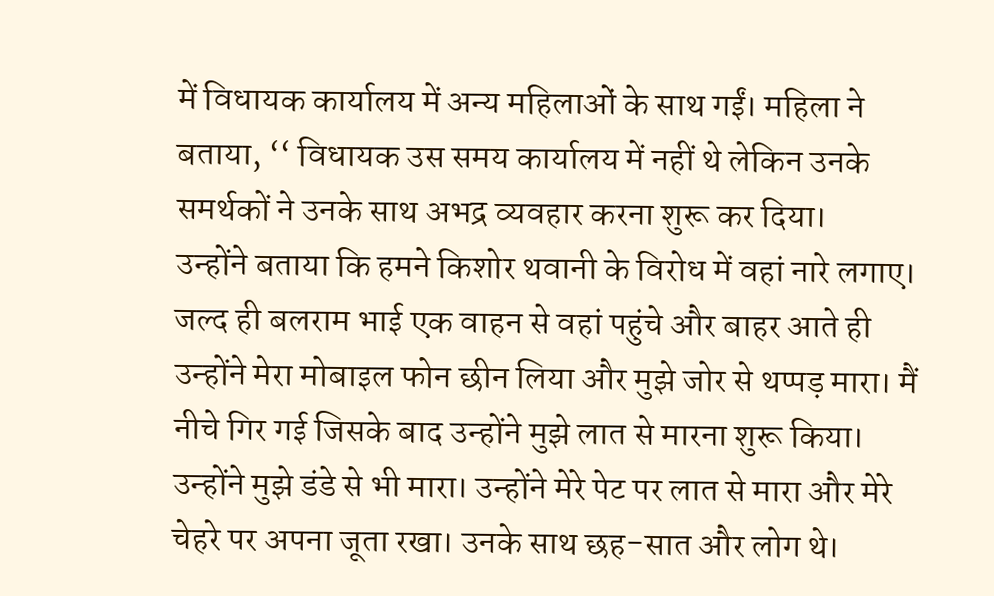में विधायक कार्यालय में अन्य महिलाओं के साथ गईं। महिला ने बताया, ‘‘ विधायक उस समय कार्यालय में नहीं थे लेकिन उनके समर्थकों ने उनके साथ अभद्र व्यवहार करना शुरू कर दिया।
उन्होंने बताया कि हमने किशोर थवानी के विरोध में वहां नारे लगाए। जल्द ही बलराम भाई एक वाहन से वहां पहुंचे और बाहर आते ही उन्होंने मेरा मोबाइल फोन छीन लिया और मुझे जोर से थप्पड़ मारा। मैं नीचे गिर गई जिसके बाद उन्होंने मुझे लात से मारना शुरू किया। उन्होंने मुझे डंडे से भी मारा। उन्होंने मेरे पेट पर लात से मारा और मेरे चेहरे पर अपना जूता रखा। उनके साथ छह-सात और लोग थे।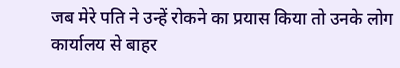जब मेरे पति ने उन्हें रोकने का प्रयास किया तो उनके लोग कार्यालय से बाहर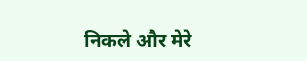निकले और मेरे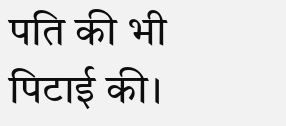पति की भी पिटाई की।